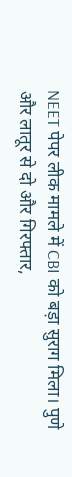NEET पेपर लीक मामले में CBI को बड़ा सुराग मिला। पुणे और लातूर से दो और गिरफ्तार,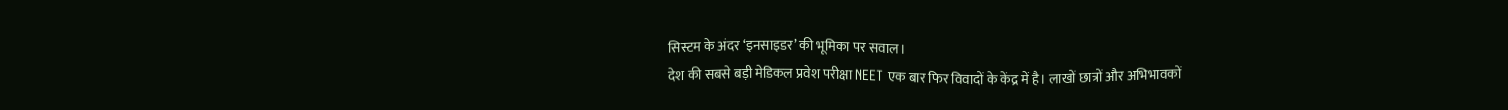सिस्टम के अंदर ‘इनसाइडर’ की भूमिका पर सवाल।
देश की सबसे बड़ी मेडिकल प्रवेश परीक्षा NEET एक बार फिर विवादों के केंद्र में है। लाखों छात्रों और अभिभावकों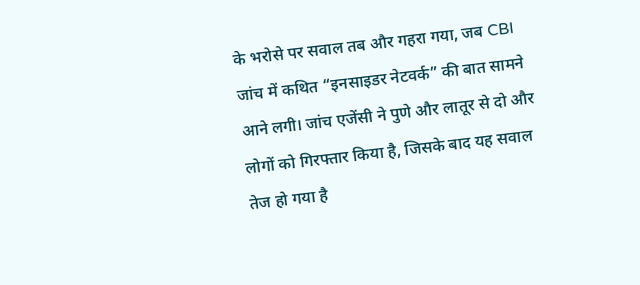के भरोसे पर सवाल तब और गहरा गया, जब CBI जांच में कथित “इनसाइडर नेटवर्क” की बात सामने आने लगी। जांच एजेंसी ने पुणे और लातूर से दो और लोगों को गिरफ्तार किया है, जिसके बाद यह सवाल तेज हो गया है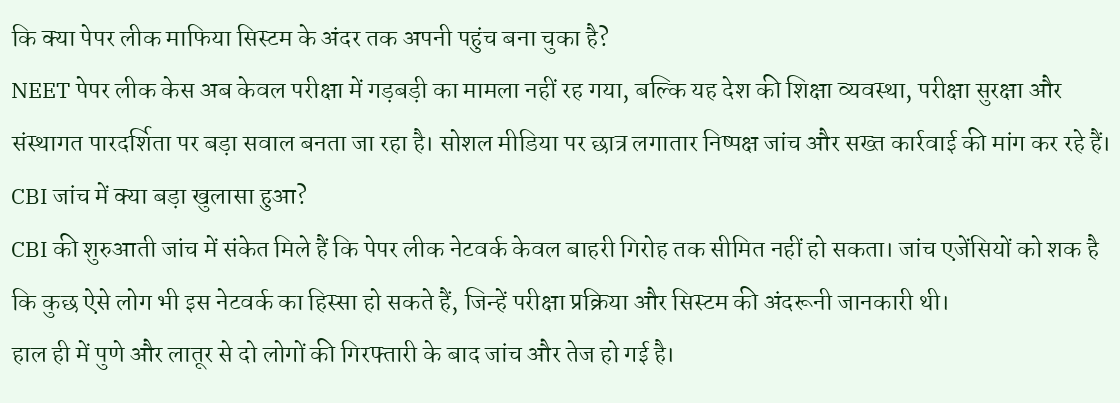कि क्या पेपर लीक माफिया सिस्टम के अंदर तक अपनी पहुंच बना चुका है?
NEET पेपर लीक केस अब केवल परीक्षा में गड़बड़ी का मामला नहीं रह गया, बल्कि यह देश की शिक्षा व्यवस्था, परीक्षा सुरक्षा और संस्थागत पारदर्शिता पर बड़ा सवाल बनता जा रहा है। सोशल मीडिया पर छात्र लगातार निष्पक्ष जांच और सख्त कार्रवाई की मांग कर रहे हैं।
CBI जांच में क्या बड़ा खुलासा हुआ?
CBI की शुरुआती जांच में संकेत मिले हैं कि पेपर लीक नेटवर्क केवल बाहरी गिरोह तक सीमित नहीं हो सकता। जांच एजेंसियों को शक है कि कुछ ऐसे लोग भी इस नेटवर्क का हिस्सा हो सकते हैं, जिन्हें परीक्षा प्रक्रिया और सिस्टम की अंदरूनी जानकारी थी।
हाल ही में पुणे और लातूर से दो लोगों की गिरफ्तारी के बाद जांच और तेज हो गई है।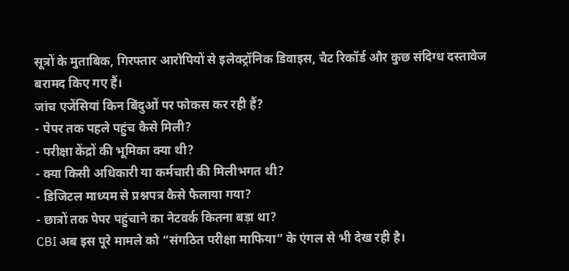सूत्रों के मुताबिक, गिरफ्तार आरोपियों से इलेक्ट्रॉनिक डिवाइस, चैट रिकॉर्ड और कुछ संदिग्ध दस्तावेज बरामद किए गए हैं।
जांच एजेंसियां किन बिंदुओं पर फोकस कर रही हैं?
- पेपर तक पहले पहुंच कैसे मिली?
- परीक्षा केंद्रों की भूमिका क्या थी?
- क्या किसी अधिकारी या कर्मचारी की मिलीभगत थी?
- डिजिटल माध्यम से प्रश्नपत्र कैसे फैलाया गया?
- छात्रों तक पेपर पहुंचाने का नेटवर्क कितना बड़ा था?
CBI अब इस पूरे मामले को “संगठित परीक्षा माफिया” के एंगल से भी देख रही है।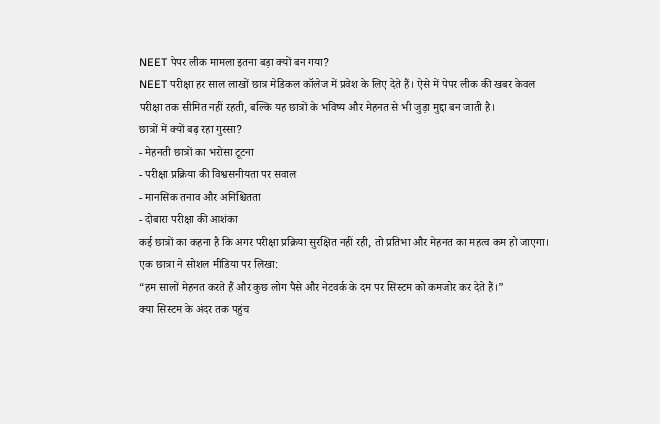NEET पेपर लीक मामला इतना बड़ा क्यों बन गया?
NEET परीक्षा हर साल लाखों छात्र मेडिकल कॉलेज में प्रवेश के लिए देते हैं। ऐसे में पेपर लीक की खबर केवल परीक्षा तक सीमित नहीं रहती, बल्कि यह छात्रों के भविष्य और मेहनत से भी जुड़ा मुद्दा बन जाती है।
छात्रों में क्यों बढ़ रहा गुस्सा?
- मेहनती छात्रों का भरोसा टूटना
- परीक्षा प्रक्रिया की विश्वसनीयता पर सवाल
- मानसिक तनाव और अनिश्चितता
- दोबारा परीक्षा की आशंका
कई छात्रों का कहना है कि अगर परीक्षा प्रक्रिया सुरक्षित नहीं रही, तो प्रतिभा और मेहनत का महत्व कम हो जाएगा।
एक छात्रा ने सोशल मीडिया पर लिखा:
“हम सालों मेहनत करते हैं और कुछ लोग पैसे और नेटवर्क के दम पर सिस्टम को कमजोर कर देते हैं।”
क्या सिस्टम के अंदर तक पहुंच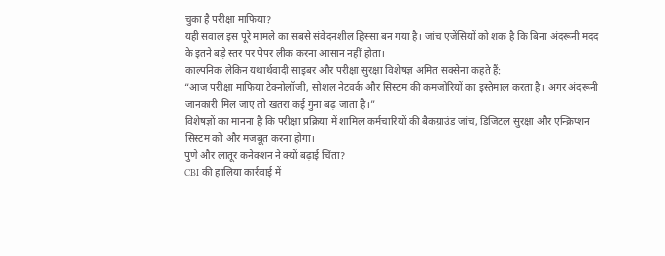चुका है परीक्षा माफिया?
यही सवाल इस पूरे मामले का सबसे संवेदनशील हिस्सा बन गया है। जांच एजेंसियों को शक है कि बिना अंदरूनी मदद के इतने बड़े स्तर पर पेपर लीक करना आसान नहीं होता।
काल्पनिक लेकिन यथार्थवादी साइबर और परीक्षा सुरक्षा विशेषज्ञ अमित सक्सेना कहते हैं:
“आज परीक्षा माफिया टेक्नोलॉजी, सोशल नेटवर्क और सिस्टम की कमजोरियों का इस्तेमाल करता है। अगर अंदरूनी जानकारी मिल जाए तो खतरा कई गुना बढ़ जाता है।”
विशेषज्ञों का मानना है कि परीक्षा प्रक्रिया में शामिल कर्मचारियों की बैकग्राउंड जांच, डिजिटल सुरक्षा और एन्क्रिप्शन सिस्टम को और मजबूत करना होगा।
पुणे और लातूर कनेक्शन ने क्यों बढ़ाई चिंता?
CBI की हालिया कार्रवाई में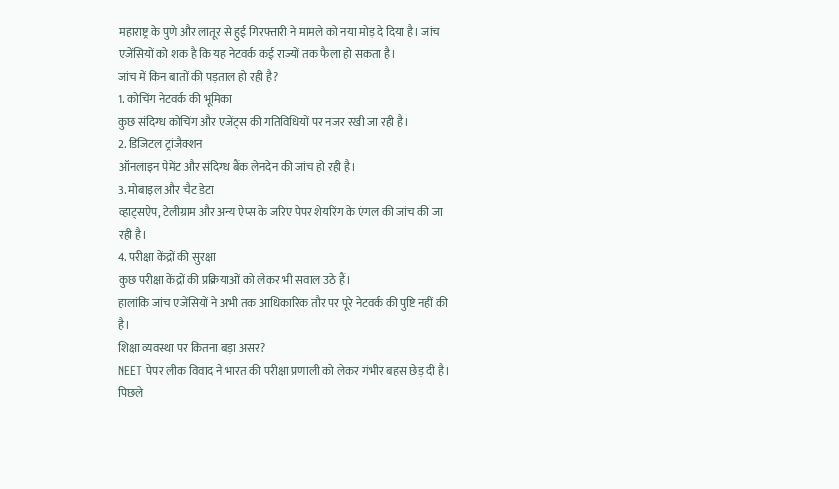महाराष्ट्र के पुणे और लातूर से हुई गिरफ्तारी ने मामले को नया मोड़ दे दिया है। जांच एजेंसियों को शक है कि यह नेटवर्क कई राज्यों तक फैला हो सकता है।
जांच में किन बातों की पड़ताल हो रही है?
1. कोचिंग नेटवर्क की भूमिका
कुछ संदिग्ध कोचिंग और एजेंट्स की गतिविधियों पर नजर रखी जा रही है।
2. डिजिटल ट्रांजैक्शन
ऑनलाइन पेमेंट और संदिग्ध बैंक लेनदेन की जांच हो रही है।
3. मोबाइल और चैट डेटा
व्हाट्सऐप, टेलीग्राम और अन्य ऐप्स के जरिए पेपर शेयरिंग के एंगल की जांच की जा रही है।
4. परीक्षा केंद्रों की सुरक्षा
कुछ परीक्षा केंद्रों की प्रक्रियाओं को लेकर भी सवाल उठे हैं।
हालांकि जांच एजेंसियों ने अभी तक आधिकारिक तौर पर पूरे नेटवर्क की पुष्टि नहीं की है।
शिक्षा व्यवस्था पर कितना बड़ा असर?
NEET पेपर लीक विवाद ने भारत की परीक्षा प्रणाली को लेकर गंभीर बहस छेड़ दी है। पिछले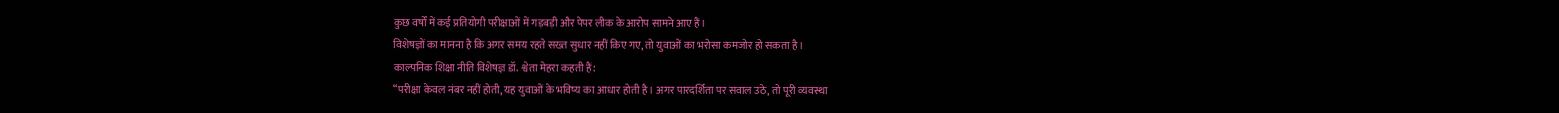कुछ वर्षों में कई प्रतियोगी परीक्षाओं में गड़बड़ी और पेपर लीक के आरोप सामने आए हैं।
विशेषज्ञों का मानना है कि अगर समय रहते सख्त सुधार नहीं किए गए, तो युवाओं का भरोसा कमजोर हो सकता है।
काल्पनिक शिक्षा नीति विशेषज्ञ डॉ. श्वेता मेहरा कहती हैं:
“परीक्षा केवल नंबर नहीं होती, यह युवाओं के भविष्य का आधार होती है। अगर पारदर्शिता पर सवाल उठे, तो पूरी व्यवस्था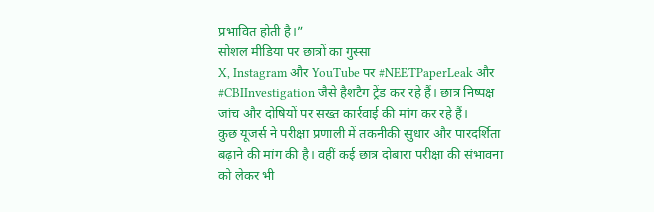प्रभावित होती है।”
सोशल मीडिया पर छात्रों का गुस्सा
X, Instagram और YouTube पर #NEETPaperLeak और #CBIInvestigation जैसे हैशटैग ट्रेंड कर रहे हैं। छात्र निष्पक्ष जांच और दोषियों पर सख्त कार्रवाई की मांग कर रहे हैं।
कुछ यूजर्स ने परीक्षा प्रणाली में तकनीकी सुधार और पारदर्शिता बढ़ाने की मांग की है। वहीं कई छात्र दोबारा परीक्षा की संभावना को लेकर भी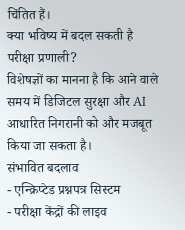चिंतित हैं।
क्या भविष्य में बदल सकती है परीक्षा प्रणाली?
विशेषज्ञों का मानना है कि आने वाले समय में डिजिटल सुरक्षा और AI आधारित निगरानी को और मजबूत किया जा सकता है।
संभावित बदलाव
- एन्क्रिप्टेड प्रश्नपत्र सिस्टम
- परीक्षा केंद्रों की लाइव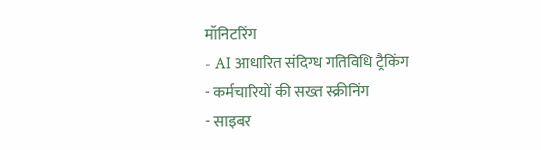मॉनिटरिंग
- AI आधारित संदिग्ध गतिविधि ट्रैकिंग
- कर्मचारियों की सख्त स्क्रीनिंग
- साइबर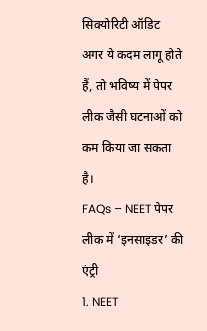सिक्योरिटी ऑडिट
अगर ये कदम लागू होते हैं, तो भविष्य में पेपर लीक जैसी घटनाओं को कम किया जा सकता है।
FAQs – NEET पेपर लीक में ‘इनसाइडर’ की एंट्री
1. NEET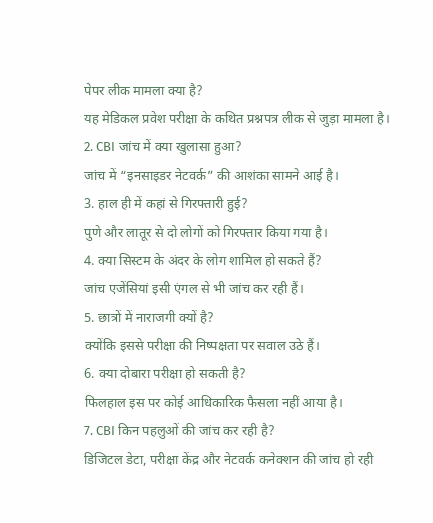पेपर लीक मामला क्या है?
यह मेडिकल प्रवेश परीक्षा के कथित प्रश्नपत्र लीक से जुड़ा मामला है।
2. CBI जांच में क्या खुलासा हुआ?
जांच में “इनसाइडर नेटवर्क” की आशंका सामने आई है।
3. हाल ही में कहां से गिरफ्तारी हुई?
पुणे और लातूर से दो लोगों को गिरफ्तार किया गया है।
4. क्या सिस्टम के अंदर के लोग शामिल हो सकते हैं?
जांच एजेंसियां इसी एंगल से भी जांच कर रही हैं।
5. छात्रों में नाराजगी क्यों है?
क्योंकि इससे परीक्षा की निष्पक्षता पर सवाल उठे हैं।
6. क्या दोबारा परीक्षा हो सकती है?
फिलहाल इस पर कोई आधिकारिक फैसला नहीं आया है।
7. CBI किन पहलुओं की जांच कर रही है?
डिजिटल डेटा, परीक्षा केंद्र और नेटवर्क कनेक्शन की जांच हो रही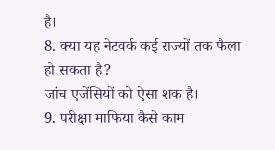है।
8. क्या यह नेटवर्क कई राज्यों तक फैला हो सकता है?
जांच एजेंसियों को ऐसा शक है।
9. परीक्षा माफिया कैसे काम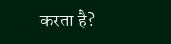करता है?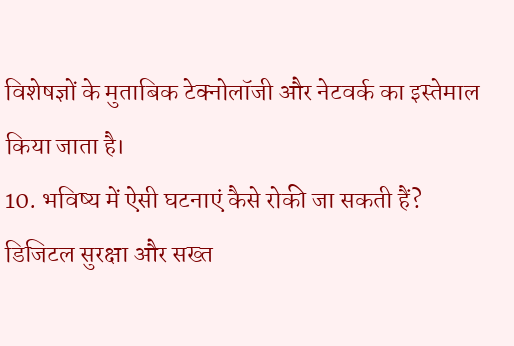विशेषज्ञों के मुताबिक टेक्नोलॉजी और नेटवर्क का इस्तेमाल किया जाता है।
10. भविष्य में ऐसी घटनाएं कैसे रोकी जा सकती हैं?
डिजिटल सुरक्षा और सख्त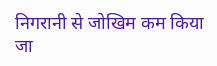निगरानी से जोखिम कम किया जा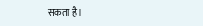सकता है।